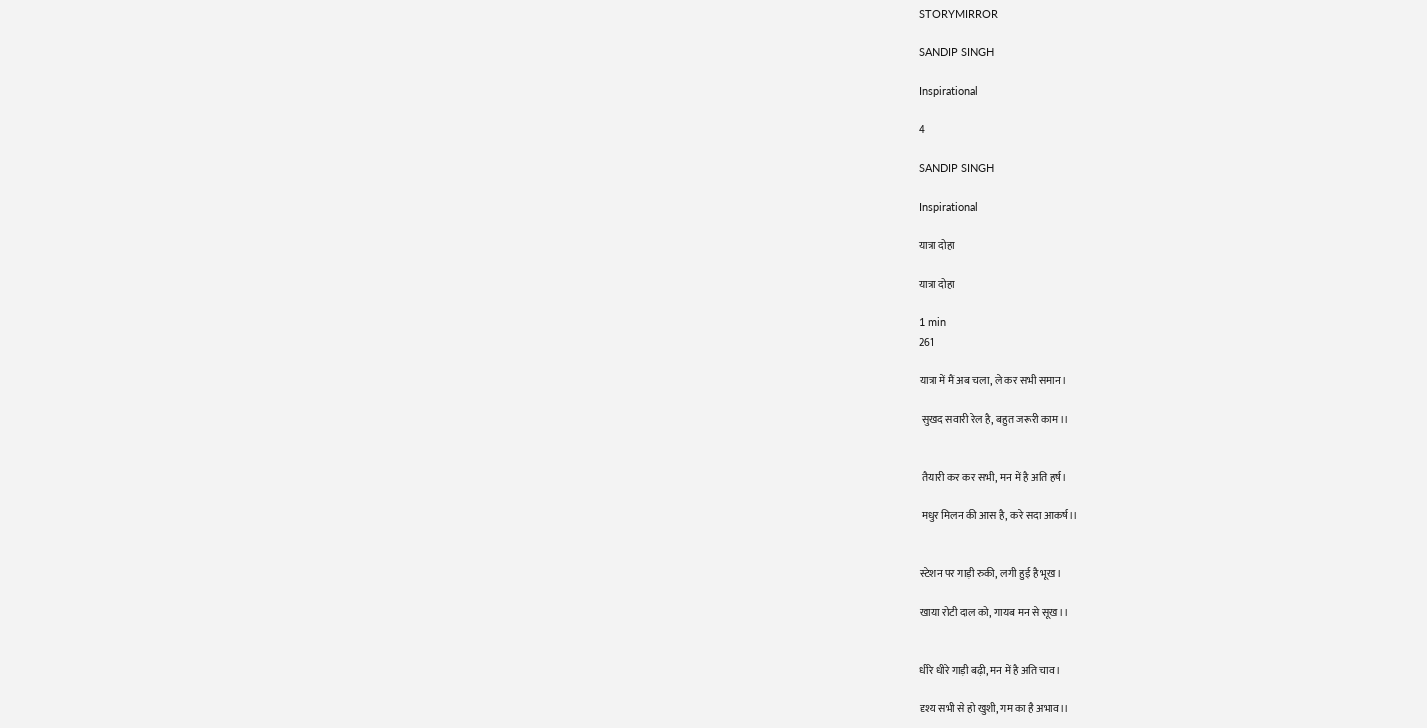STORYMIRROR

SANDIP SINGH

Inspirational

4

SANDIP SINGH

Inspirational

यात्रा दोहा

यात्रा दोहा

1 min
261

यात्रा में मैं अब चला, ले कर सभी समान।

 सुखद सवारी रेल है, बहुत जरूरी काम।।


 तैयारी कर कर सभी, मन में है अति हर्ष।

 मधुर मिलन की आस है, करे सदा आकर्ष।।


स्टेशन पर गाड़ी रुकी, लगी हुई है भूख।

खाया रोटी दाल को, गायब मन से सूख।।


धीरे धीरे गाड़ी बढ़ी, मन में है अति चाव।

दृश्य सभी से हो खुशी, गम का है अभाव।।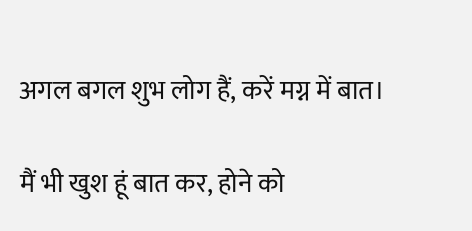अगल बगल शुभ लोग हैं, करें मग्न में बात।

मैं भी खुश हूं बात कर, होने को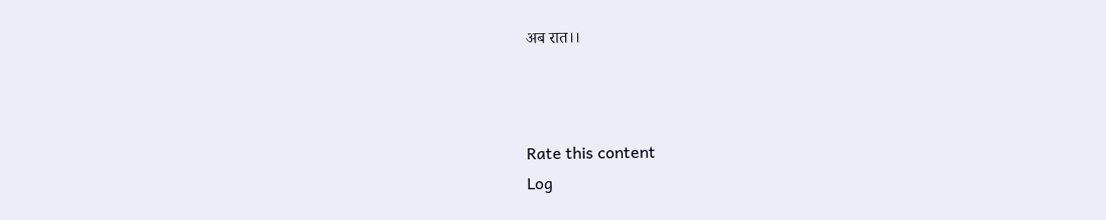अब रात।।



Rate this content
Log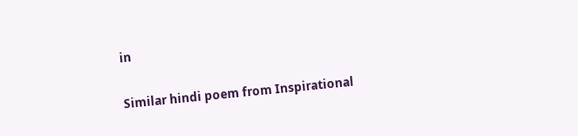in

Similar hindi poem from Inspirational